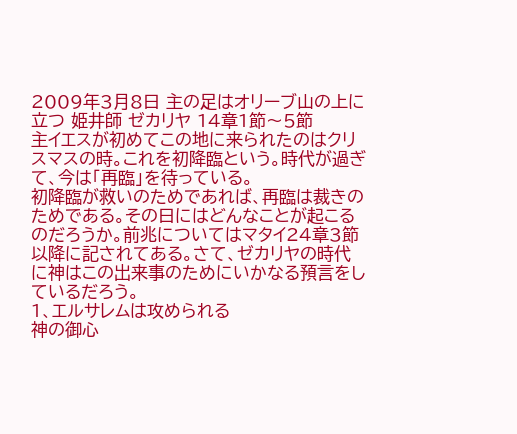2009年3月8日 主の足はオリーブ山の上に立つ 姫井師 ゼカリヤ 14章1節〜5節
主イエスが初めてこの地に来られたのはクリスマスの時。これを初降臨という。時代が過ぎて、今は「再臨」を待っている。
初降臨が救いのためであれば、再臨は裁きのためである。その日にはどんなことが起こるのだろうか。前兆についてはマタイ24章3節以降に記されてある。さて、ゼカリヤの時代に神はこの出来事のためにいかなる預言をしているだろう。
1、エルサレムは攻められる
神の御心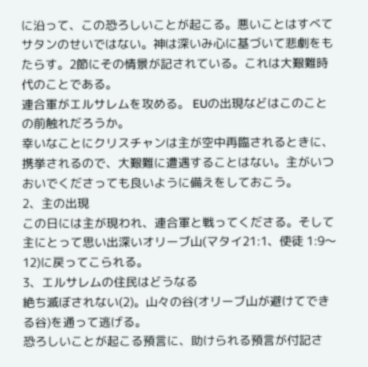に沿って、この恐ろしいことが起こる。悪いことはすべてサタンのせいではない。神は深いみ心に基づいて悲劇をもたらす。2節にその情景が記されている。これは大艱難時代のことである。
連合軍がエルサレムを攻める。 EUの出現などはこのことの前触れだろうか。
幸いなことにクリスチャンは主が空中再臨されるときに、携挙されるので、大艱難に遭遇することはない。主がいつおいでくださっても良いように備えをしておこう。
2、主の出現
この日には主が現われ、連合軍と戦ってくださる。そして主にとって思い出深いオリーブ山(マタイ21:1、使徒 1:9〜12)に戻ってこられる。
3、エルサレムの住民はどうなる
絶ち滅ぼされない(2)。山々の谷(オリーブ山が避けてできる谷)を通って逃げる。
恐ろしいことが起こる預言に、助けられる預言が付記さ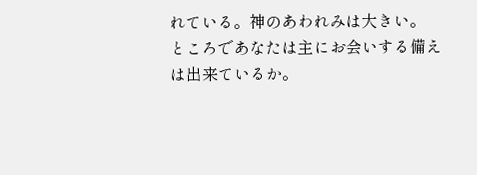れている。神のあわれみは大きい。
ところであなたは主にお会いする備えは出来ているか。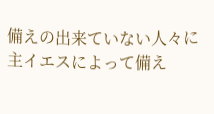備えの出来ていない人々に主イエスによって備え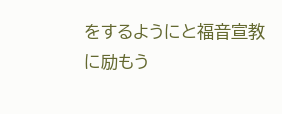をするようにと福音宣教に励もう